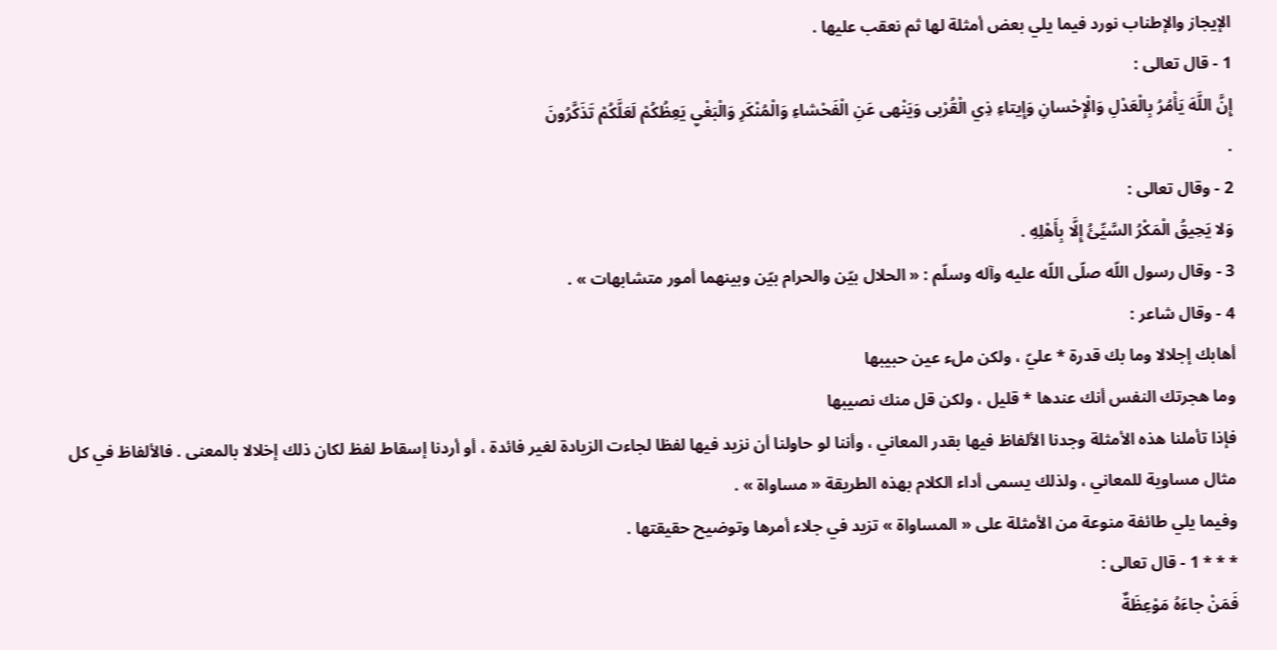الإيجاز والإطناب نورد فيما يلي بعض أمثلة لها ثم نعقب عليها .
1 - قال تعالى :
إِنَّ اللَّهَ يَأْمُرُ بِالْعَدْلِ وَالْإِحْسانِ وَإِيتاءِ ذِي الْقُرْبى وَيَنْهى عَنِ الْفَحْشاءِ وَالْمُنْكَرِ وَالْبَغْيِ يَعِظُكُمْ لَعَلَّكُمْ تَذَكَّرُونَ
.
2 - وقال تعالى :
وَلا يَحِيقُ الْمَكْرُ السَّيِّئُ إِلَّا بِأَهْلِهِ .
3 - وقال رسول اللّه صلّى اللّه عليه وآله وسلّم : « الحلال بيّن والحرام بيّن وبينهما أمور متشابهات » .
4 - وقال شاعر :
أهابك إجلالا وما بك قدرة * عليّ ، ولكن ملء عين حبيبها
وما هجرتك النفس أنك عندها * قليل ، ولكن قل منك نصيبها
فإذا تأملنا هذه الأمثلة وجدنا الألفاظ فيها بقدر المعاني ، وأننا لو حاولنا أن نزيد فيها لفظا لجاءت الزيادة لغير فائدة ، أو أردنا إسقاط لفظ لكان ذلك إخلالا بالمعنى . فالألفاظ في كل مثال مساوية للمعاني ، ولذلك يسمى أداء الكلام بهذه الطريقة « مساواة » .
وفيما يلي طائفة منوعة من الأمثلة على « المساواة » تزيد في جلاء أمرها وتوضيح حقيقتها .
* * * 1 - قال تعالى :
فَمَنْ جاءَهُ مَوْعِظَةٌ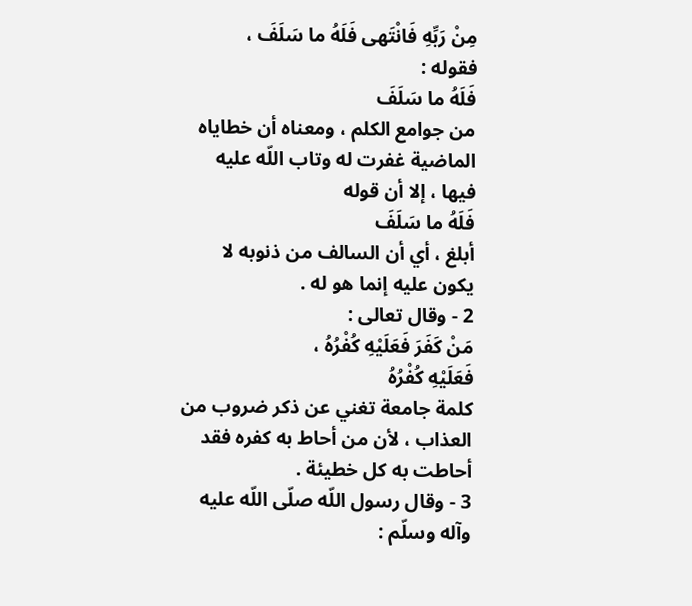مِنْ رَبِّهِ فَانْتَهى فَلَهُ ما سَلَفَ ،
فقوله :
فَلَهُ ما سَلَفَ
من جوامع الكلم ، ومعناه أن خطاياه الماضية غفرت له وتاب اللّه عليه فيها ، إلا أن قوله
فَلَهُ ما سَلَفَ
أبلغ ، أي أن السالف من ذنوبه لا يكون عليه إنما هو له .
2 - وقال تعالى :
مَنْ كَفَرَ فَعَلَيْهِ كُفْرُهُ ،
فَعَلَيْهِ كُفْرُهُ
كلمة جامعة تغني عن ذكر ضروب من العذاب ، لأن من أحاط به كفره فقد أحاطت به كل خطيئة .
3 - وقال رسول اللّه صلّى اللّه عليه وآله وسلّم :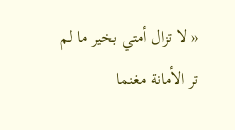« لا تزال أمتي بخير ما لم تر الأمانة مغنما